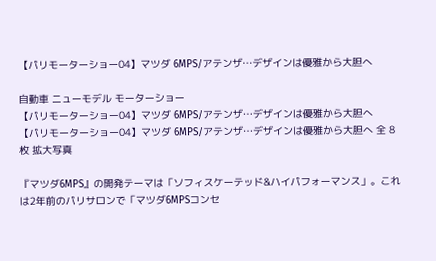【パリモーターショー04】マツダ 6MPS/アテンザ…デザインは優雅から大胆へ

自動車 ニューモデル モーターショー
【パリモーターショー04】マツダ 6MPS/アテンザ…デザインは優雅から大胆へ
【パリモーターショー04】マツダ 6MPS/アテンザ…デザインは優雅から大胆へ 全 8 枚 拡大写真

『マツダ6MPS』の開発テーマは「ソフィスケーテッド&ハイパフォーマンス」。これは2年前のパリサロンで「マツダ6MPSコンセ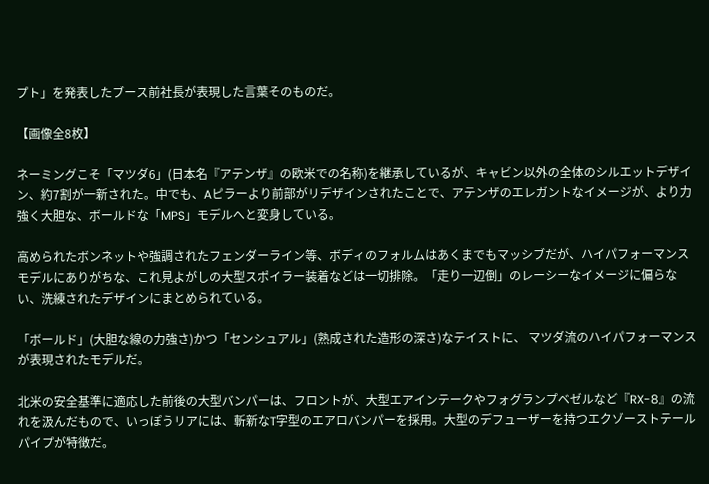プト」を発表したブース前社長が表現した言葉そのものだ。

【画像全8枚】

ネーミングこそ「マツダ6」(日本名『アテンザ』の欧米での名称)を継承しているが、キャビン以外の全体のシルエットデザイン、約7割が一新された。中でも、Aピラーより前部がリデザインされたことで、アテンザのエレガントなイメージが、より力強く大胆な、ボールドな「MPS」モデルへと変身している。

高められたボンネットや強調されたフェンダーライン等、ボディのフォルムはあくまでもマッシブだが、ハイパフォーマンスモデルにありがちな、これ見よがしの大型スポイラー装着などは一切排除。「走り一辺倒」のレーシーなイメージに偏らない、洗練されたデザインにまとめられている。

「ボールド」(大胆な線の力強さ)かつ「センシュアル」(熟成された造形の深さ)なテイストに、 マツダ流のハイパフォーマンスが表現されたモデルだ。

北米の安全基準に適応した前後の大型バンパーは、フロントが、大型エアインテークやフォグランプベゼルなど『RX-8』の流れを汲んだもので、いっぽうリアには、斬新なT字型のエアロバンパーを採用。大型のデフューザーを持つエクゾーストテールパイプが特徴だ。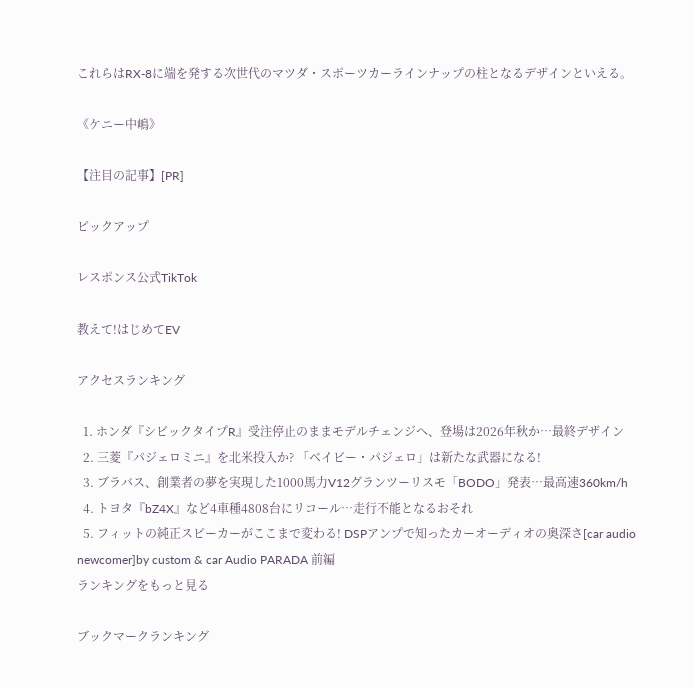これらはRX-8に端を発する次世代のマツダ・スポーツカーラインナップの柱となるデザインといえる。

《ケニー中嶋》

【注目の記事】[PR]

ピックアップ

レスポンス公式TikTok

教えて!はじめてEV

アクセスランキング

  1. ホンダ『シビックタイプR』受注停止のままモデルチェンジへ、登場は2026年秋か…最終デザイン
  2. 三菱『パジェロミニ』を北米投入か? 「ベイビー・パジェロ」は新たな武器になる!
  3. ブラバス、創業者の夢を実現した1000馬力V12グランツーリスモ「BODO」発表…最高速360km/h
  4. トヨタ『bZ4X』など4車種4808台にリコール…走行不能となるおそれ
  5. フィットの純正スピーカーがここまで変わる! DSPアンプで知ったカーオーディオの奥深さ[car audio newcomer]by custom & car Audio PARADA 前編
ランキングをもっと見る

ブックマークランキング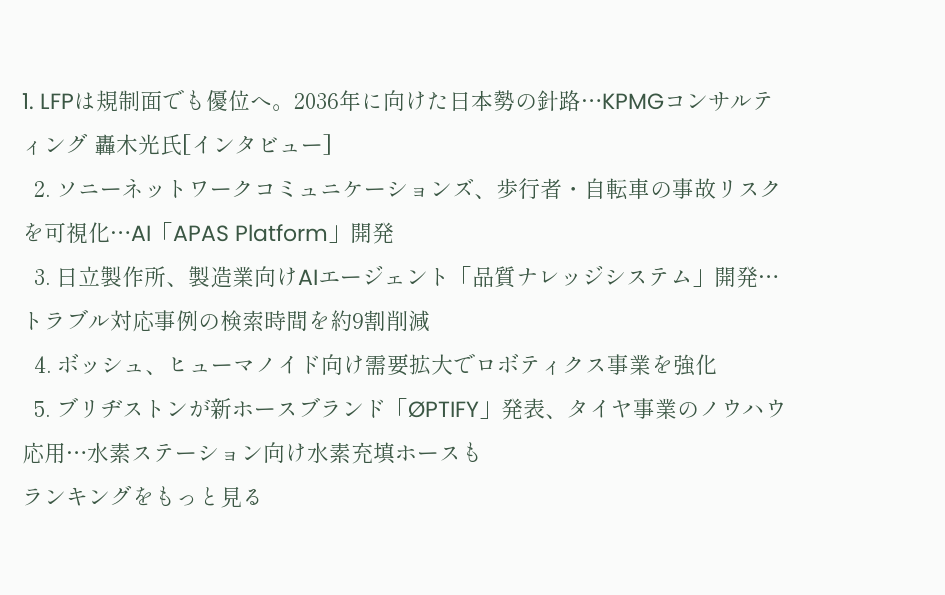1. LFPは規制面でも優位へ。2036年に向けた日本勢の針路…KPMGコンサルティング 轟木光氏[インタビュー]
  2. ソニーネットワークコミュニケーションズ、歩行者・自転車の事故リスクを可視化…AI「APAS Platform」開発
  3. 日立製作所、製造業向けAIエージェント「品質ナレッジシステム」開発…トラブル対応事例の検索時間を約9割削減
  4. ボッシュ、ヒューマノイド向け需要拡大でロボティクス事業を強化
  5. ブリヂストンが新ホースブランド「ØPTIFY」発表、タイヤ事業のノウハウ応用…水素ステーション向け水素充填ホースも
ランキングをもっと見る